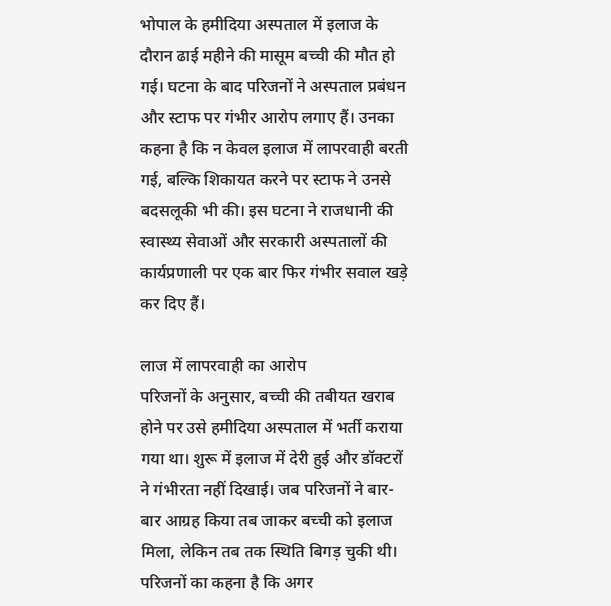भोपाल के हमीदिया अस्पताल में इलाज के दौरान ढाई महीने की मासूम बच्ची की मौत हो गई। घटना के बाद परिजनों ने अस्पताल प्रबंधन और स्टाफ पर गंभीर आरोप लगाए हैं। उनका कहना है कि न केवल इलाज में लापरवाही बरती गई, बल्कि शिकायत करने पर स्टाफ ने उनसे बदसलूकी भी की। इस घटना ने राजधानी की स्वास्थ्य सेवाओं और सरकारी अस्पतालों की कार्यप्रणाली पर एक बार फिर गंभीर सवाल खड़े कर दिए हैं।

लाज में लापरवाही का आरोप
परिजनों के अनुसार, बच्ची की तबीयत खराब होने पर उसे हमीदिया अस्पताल में भर्ती कराया गया था। शुरू में इलाज में देरी हुई और डॉक्टरों ने गंभीरता नहीं दिखाई। जब परिजनों ने बार-बार आग्रह किया तब जाकर बच्ची को इलाज मिला, लेकिन तब तक स्थिति बिगड़ चुकी थी।
परिजनों का कहना है कि अगर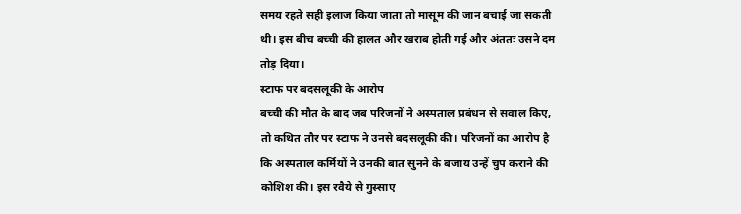समय रहते सही इलाज किया जाता तो मासूम की जान बचाई जा सकती थी। इस बीच बच्ची की हालत और खराब होती गई और अंततः उसने दम तोड़ दिया।
स्टाफ पर बदसलूकी के आरोप
बच्ची की मौत के बाद जब परिजनों ने अस्पताल प्रबंधन से सवाल किए, तो कथित तौर पर स्टाफ ने उनसे बदसलूकी की। परिजनों का आरोप है कि अस्पताल कर्मियों ने उनकी बात सुनने के बजाय उन्हें चुप कराने की कोशिश की। इस रवैये से गुस्साए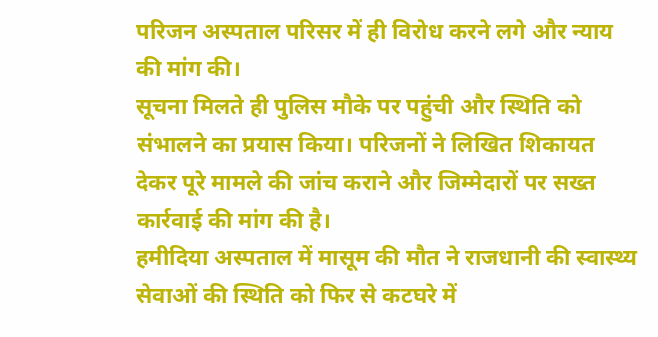परिजन अस्पताल परिसर में ही विरोध करने लगे और न्याय की मांग की।
सूचना मिलते ही पुलिस मौके पर पहुंची और स्थिति को संभालने का प्रयास किया। परिजनों ने लिखित शिकायत देकर पूरे मामले की जांच कराने और जिम्मेदारों पर सख्त कार्रवाई की मांग की है।
हमीदिया अस्पताल में मासूम की मौत ने राजधानी की स्वास्थ्य सेवाओं की स्थिति को फिर से कटघरे में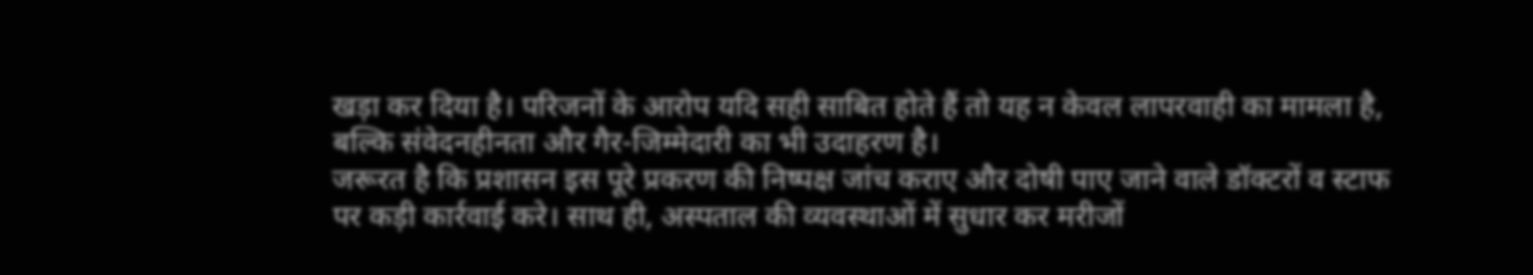खड़ा कर दिया है। परिजनों के आरोप यदि सही साबित होते हैं तो यह न केवल लापरवाही का मामला है, बल्कि संवेदनहीनता और गैर-जिम्मेदारी का भी उदाहरण है।
जरूरत है कि प्रशासन इस पूरे प्रकरण की निष्पक्ष जांच कराए और दोषी पाए जाने वाले डॉक्टरों व स्टाफ पर कड़ी कार्रवाई करे। साथ ही, अस्पताल की व्यवस्थाओं में सुधार कर मरीजों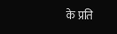के प्रति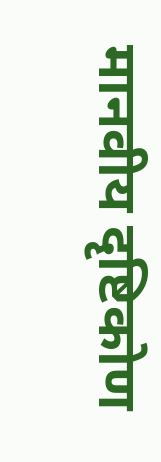मानवीय दृष्टिकोण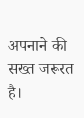अपनाने की सख्त जरूरत है।